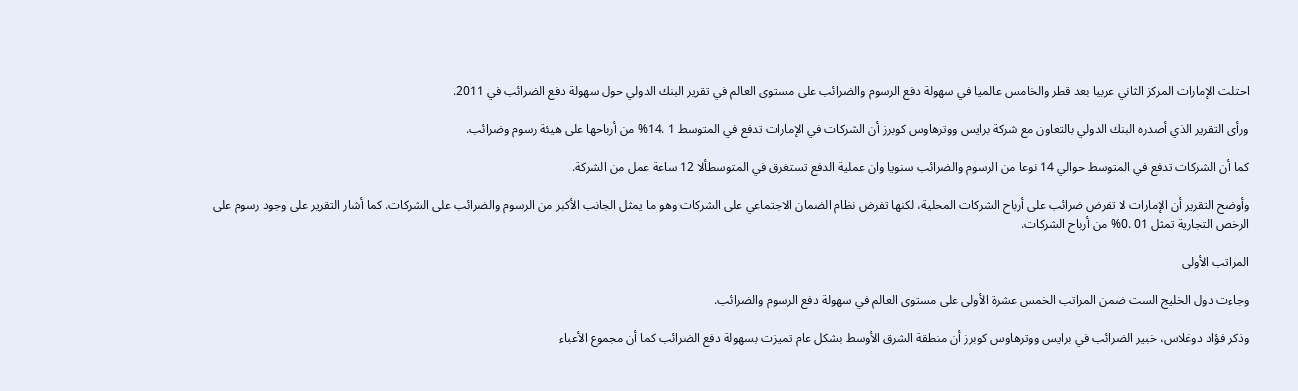احتلت الإمارات المركز الثاني عربيا بعد قطر والخامس عالميا في سهولة دفع الرسوم والضرائب على مستوى العالم في تقرير البنك الدولي حول سهولة دفع الضرائب في 2011.

ورأى التقرير الذي أصدره البنك الدولي بالتعاون مع شركة برايس ووترهاوس كوبرز أن الشركات في الإمارات تدفع في المتوسط 1 .14% من أرباحها على هيئة رسوم وضرائب.

كما أن الشركات تدفع في المتوسط حوالي 14 نوعا من الرسوم والضرائب سنويا وان عملية الدفع تستغرق في المتوسطألا 12 ساعة عمل من الشركة.

وأوضح التقرير أن الإمارات لا تفرض ضرائب على أرباح الشركات المحلية، لكنها تفرض نظام الضمان الاجتماعي على الشركات وهو ما يمثل الجانب الأكبر من الرسوم والضرائب على الشركات. كما أشار التقرير على وجود رسوم على الرخص التجارية تمثل 01 .0% من أرباح الشركات.

المراتب الأولى

وجاءت دول الخليج الست ضمن المراتب الخمس عشرة الأولى على مستوى العالم في سهولة دفع الرسوم والضرائب.

وذكر فؤاد دوغلاس، خبير الضرائب في برايس ووترهاوس كوبرز أن منطقة الشرق الأوسط بشكل عام تميزت بسهولة دفع الضرائب كما أن مجموع الأعباء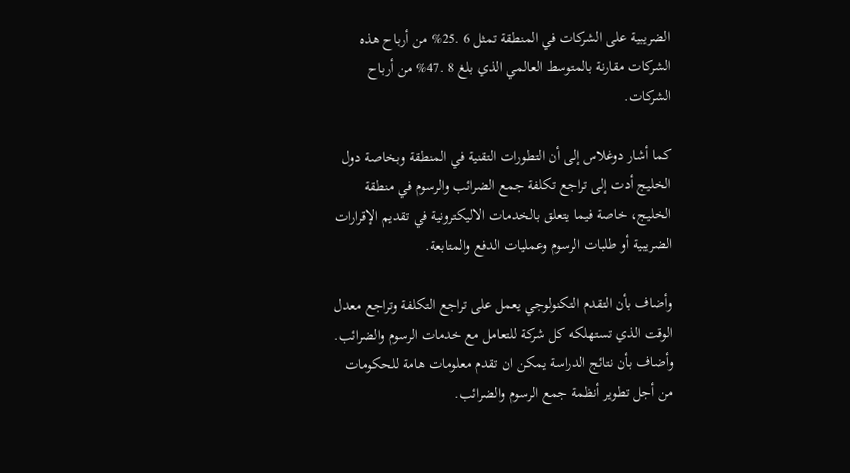الضريبية على الشركات في المنطقة تمثل 6 .25% من أرباح هذه الشركات مقارنة بالمتوسط العالمي الذي بلغ 8 .47% من أرباح الشركات.

كما أشار دوغلاس إلى أن التطورات التقنية في المنطقة وبخاصة دول الخليج أدت إلى تراجع تكلفة جمع الضرائب والرسوم في منطقة الخليج، خاصة فيما يتعلق بالخدمات الاليكترونية في تقديم الإقرارات الضريبية أو طلبات الرسوم وعمليات الدفع والمتابعة.

وأضاف بأن التقدم التكنولوجي يعمل على تراجع التكلفة وتراجع معدل الوقت الذي تستهلكه كل شركة للتعامل مع خدمات الرسوم والضرائب. وأضاف بأن نتائج الدراسة يمكن ان تقدم معلومات هامة للحكومات من أجل تطوير أنظمة جمع الرسوم والضرائب.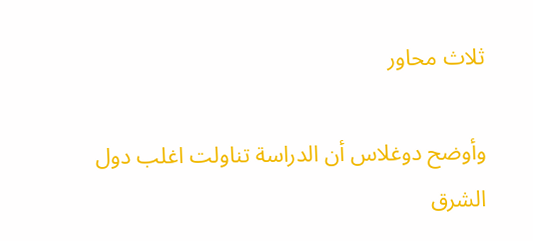ثلاث محاور

وأوضح دوغلاس أن الدراسة تناولت اغلب دول الشرق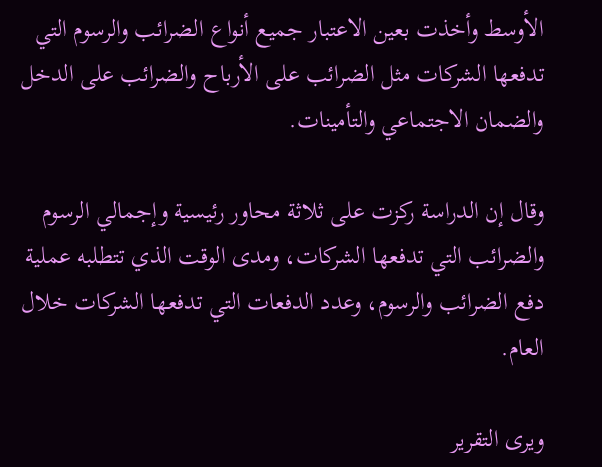الأوسط وأخذت بعين الاعتبار جميع أنواع الضرائب والرسوم التي تدفعها الشركات مثل الضرائب على الأرباح والضرائب على الدخل والضمان الاجتماعي والتأمينات.

وقال إن الدراسة ركزت على ثلاثة محاور رئيسية وإجمالي الرسوم والضرائب التي تدفعها الشركات، ومدى الوقت الذي تتطلبه عملية دفع الضرائب والرسوم، وعدد الدفعات التي تدفعها الشركات خلال العام.

ويرى التقرير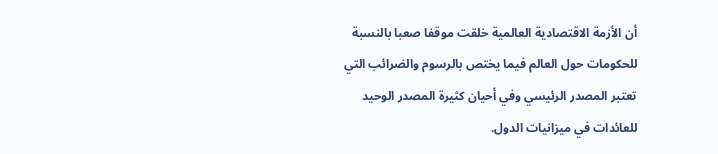أن الأزمة الاقتصادية العالمية خلقت موقفا صعبا بالنسبة للحكومات حول العالم فيما يختص بالرسوم والضرائب التي تعتبر المصدر الرئيسي وفي أحيان كثيرة المصدر الوحيد للعائدات في ميزانيات الدول.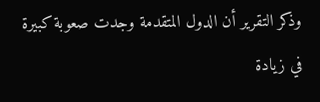وذكر التقرير أن الدول المتقدمة وجدت صعوبة كبيرة في زيادة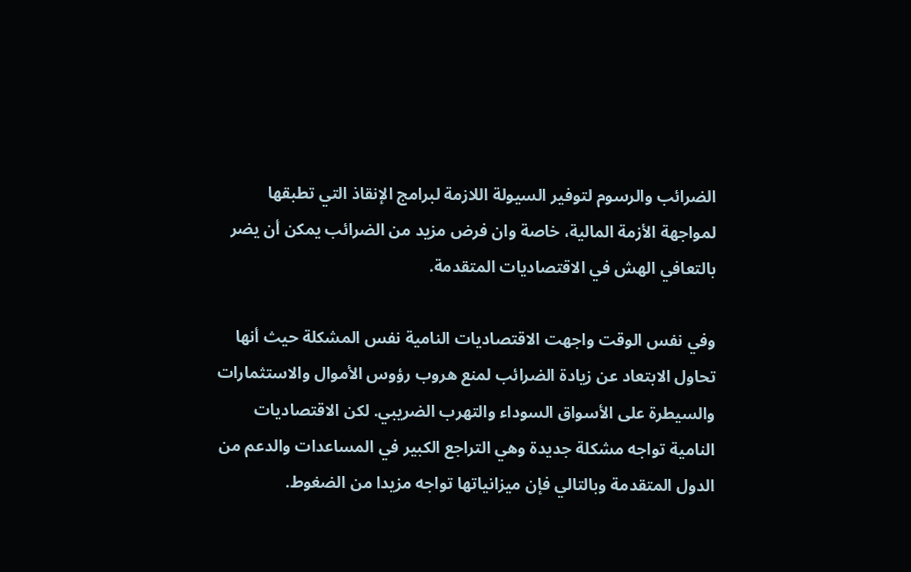الضرائب والرسوم لتوفير السيولة اللازمة لبرامج الإنقاذ التي تطبقها لمواجهة الأزمة المالية، خاصة وان فرض مزيد من الضرائب يمكن أن يضر بالتعافي الهش في الاقتصاديات المتقدمة.

وفي نفس الوقت واجهت الاقتصاديات النامية نفس المشكلة حيث أنها تحاول الابتعاد عن زيادة الضرائب لمنع هروب رؤوس الأموال والاستثمارات والسيطرة على الأسواق السوداء والتهرب الضريبي. لكن الاقتصاديات النامية تواجه مشكلة جديدة وهي التراجع الكبير في المساعدات والدعم من الدول المتقدمة وبالتالي فإن ميزانياتها تواجه مزيدا من الضغوط.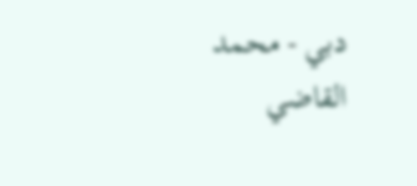دبي - محمد القاضي